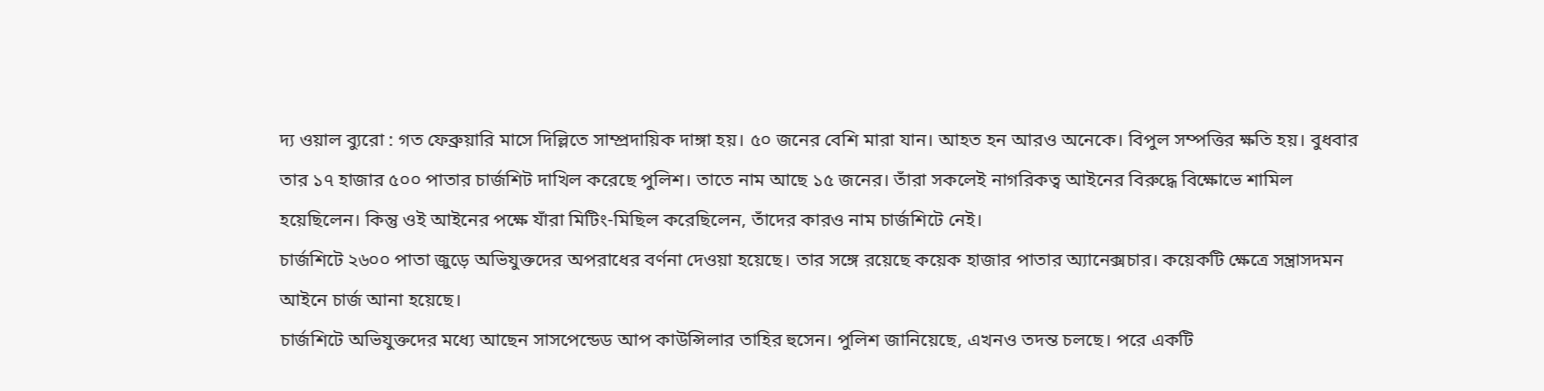দ্য ওয়াল ব্যুরো : গত ফেব্রুয়ারি মাসে দিল্লিতে সাম্প্রদায়িক দাঙ্গা হয়। ৫০ জনের বেশি মারা যান। আহত হন আরও অনেকে। বিপুল সম্পত্তির ক্ষতি হয়। বুধবার তার ১৭ হাজার ৫০০ পাতার চার্জশিট দাখিল করেছে পুলিশ। তাতে নাম আছে ১৫ জনের। তাঁরা সকলেই নাগরিকত্ব আইনের বিরুদ্ধে বিক্ষোভে শামিল হয়েছিলেন। কিন্তু ওই আইনের পক্ষে যাঁরা মিটিং-মিছিল করেছিলেন, তাঁদের কারও নাম চার্জশিটে নেই।
চার্জশিটে ২৬০০ পাতা জুড়ে অভিযুক্তদের অপরাধের বর্ণনা দেওয়া হয়েছে। তার সঙ্গে রয়েছে কয়েক হাজার পাতার অ্যানেক্সচার। কয়েকটি ক্ষেত্রে সন্ত্রাসদমন আইনে চার্জ আনা হয়েছে।
চার্জশিটে অভিযুক্তদের মধ্যে আছেন সাসপেন্ডেড আপ কাউন্সিলার তাহির হুসেন। পুলিশ জানিয়েছে, এখনও তদন্ত চলছে। পরে একটি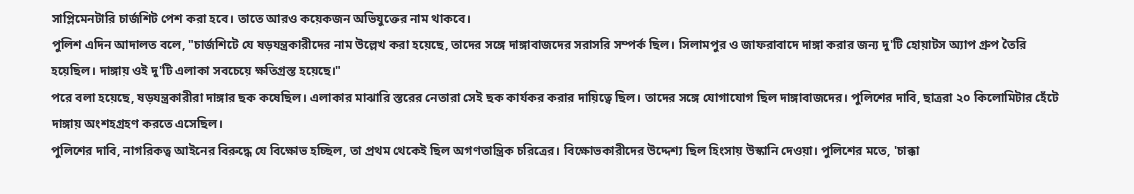সাপ্লিমেনটারি চার্জশিট পেশ করা হবে। তাতে আরও কয়েকজন অভিযুক্তের নাম থাকবে।
পুলিশ এদিন আদালত বলে, "চার্জশিটে যে ষড়যন্ত্রকারীদের নাম উল্লেখ করা হয়েছে, তাদের সঙ্গে দাঙ্গাবাজদের সরাসরি সম্পর্ক ছিল। সিলামপুর ও জাফরাবাদে দাঙ্গা করার জন্য দু'টি হোয়াটস অ্যাপ গ্রুপ তৈরি হয়েছিল। দাঙ্গায় ওই দু'টি এলাকা সবচেয়ে ক্ষতিগ্রস্ত হয়েছে।"
পরে বলা হয়েছে, ষড়যন্ত্রকারীরা দাঙ্গার ছক কষেছিল। এলাকার মাঝারি স্তরের নেতারা সেই ছক কার্যকর করার দায়িত্বে ছিল। তাদের সঙ্গে যোগাযোগ ছিল দাঙ্গাবাজদের। পুলিশের দাবি, ছাত্ররা ২০ কিলোমিটার হেঁটে দাঙ্গায় অংশহগ্রহণ করতে এসেছিল।
পুলিশের দাবি, নাগরিকত্ব আইনের বিরুদ্ধে যে বিক্ষোভ হচ্ছিল, তা প্রথম থেকেই ছিল অগণতান্ত্রিক চরিত্রের। বিক্ষোভকারীদের উদ্দেশ্য ছিল হিংসায় উস্কানি দেওয়া। পুলিশের মতে, 'চাক্কা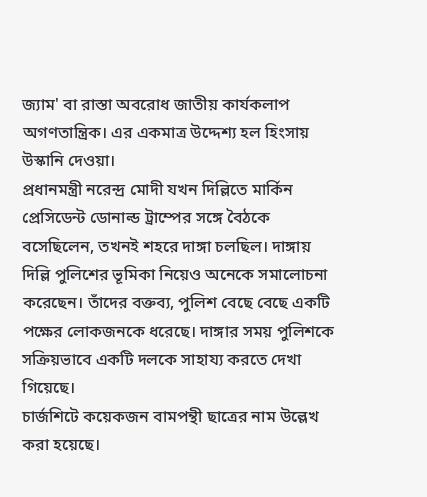জ্যাম' বা রাস্তা অবরোধ জাতীয় কার্যকলাপ অগণতান্ত্রিক। এর একমাত্র উদ্দেশ্য হল হিংসায় উস্কানি দেওয়া।
প্রধানমন্ত্রী নরেন্দ্র মোদী যখন দিল্লিতে মার্কিন প্রেসিডেন্ট ডোনাল্ড ট্রাম্পের সঙ্গে বৈঠকে বসেছিলেন, তখনই শহরে দাঙ্গা চলছিল। দাঙ্গায় দিল্লি পুলিশের ভূমিকা নিয়েও অনেকে সমালোচনা করেছেন। তাঁদের বক্তব্য, পুলিশ বেছে বেছে একটি পক্ষের লোকজনকে ধরেছে। দাঙ্গার সময় পুলিশকে সক্রিয়ভাবে একটি দলকে সাহায্য করতে দেখা গিয়েছে।
চার্জশিটে কয়েকজন বামপন্থী ছাত্রের নাম উল্লেখ করা হয়েছে।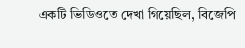একটি ভিডিওতে দেখা গিয়েছিল, বিজেপি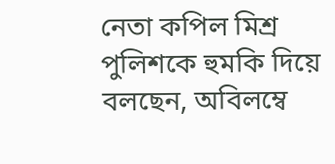নেতা কপিল মিশ্র পুলিশকে হুমকি দিয়ে বলছেন, অবিলম্বে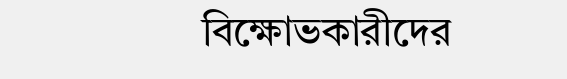বিক্ষোভকারীদের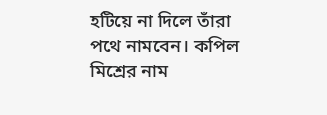হটিয়ে না দিলে তাঁরা পথে নামবেন। কপিল মিশ্রের নাম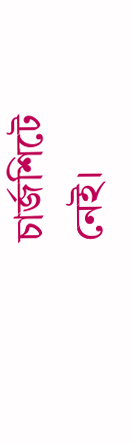চার্জশিটে নেই।